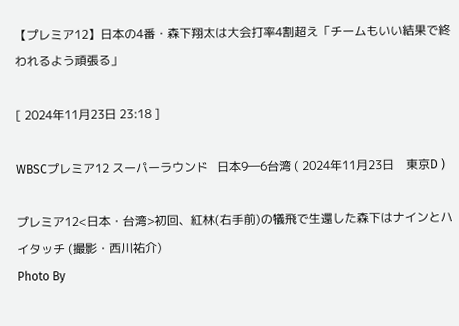【プレミア12】日本の4番・森下翔太は大会打率4割超え「チームもいい結果で終われるよう頑張る」

[ 2024年11月23日 23:18 ]

WBSCプレミア12 スーパーラウンド   日本9―6台湾 ( 2024年11月23日    東京D )

プレミア12<日本・台湾>初回、紅林(右手前)の犠飛で生還した森下はナインとハイタッチ (撮影・西川祐介)
Photo By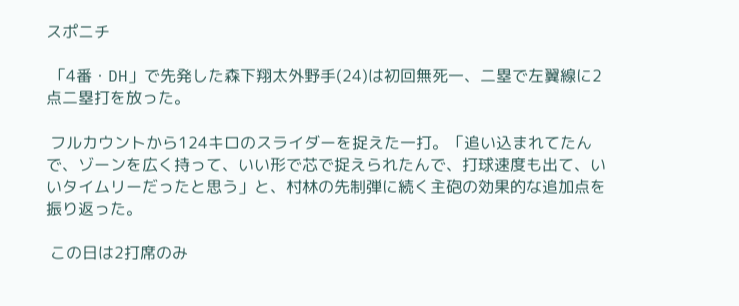スポニチ

 「4番・DH」で先発した森下翔太外野手(24)は初回無死一、二塁で左翼線に2点二塁打を放った。

 フルカウントから124キロのスライダーを捉えた一打。「追い込まれてたんで、ゾーンを広く持って、いい形で芯で捉えられたんで、打球速度も出て、いいタイムリーだったと思う」と、村林の先制弾に続く主砲の効果的な追加点を振り返った。

 この日は2打席のみ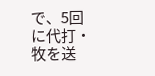で、5回に代打・牧を送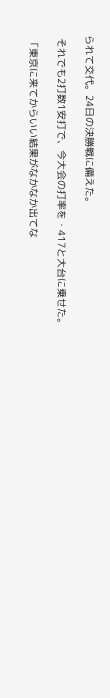られて交代。24日の決勝戦に備えた。

 それでも2打数1安打で、今大会の打率を・417と大台に乗せた。

 「東京に来てからいい結果がなかなか出てな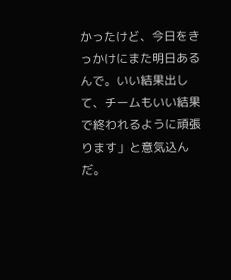かったけど、今日をきっかけにまた明日あるんで。いい結果出して、チームもいい結果で終われるように頑張ります」と意気込んだ。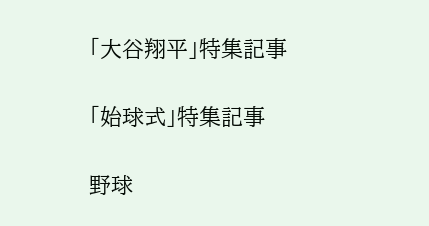「大谷翔平」特集記事

「始球式」特集記事

野球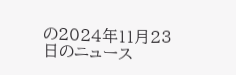の2024年11月23日のニュース